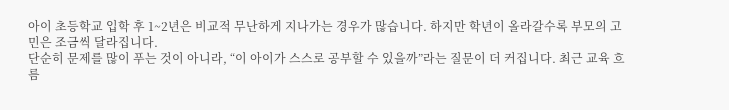아이 초등학교 입학 후 1~2년은 비교적 무난하게 지나가는 경우가 많습니다. 하지만 학년이 올라갈수록 부모의 고민은 조금씩 달라집니다.
단순히 문제를 많이 푸는 것이 아니라, “이 아이가 스스로 공부할 수 있을까”라는 질문이 더 커집니다. 최근 교육 흐름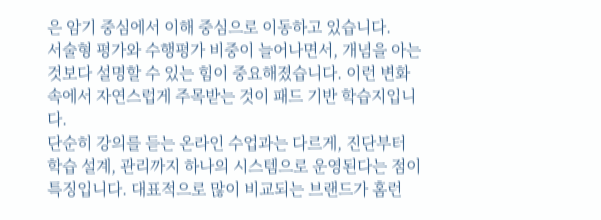은 암기 중심에서 이해 중심으로 이동하고 있습니다.
서술형 평가와 수행평가 비중이 늘어나면서, 개념을 아는 것보다 설명할 수 있는 힘이 중요해졌습니다. 이런 변화 속에서 자연스럽게 주목받는 것이 패드 기반 학습지입니다.
단순히 강의를 듣는 온라인 수업과는 다르게, 진단부터 학습 설계, 관리까지 하나의 시스템으로 운영된다는 점이 특징입니다. 대표적으로 많이 비교되는 브랜드가 홈런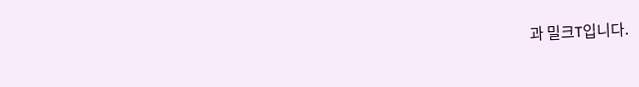과 밀크T입니다.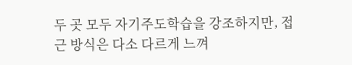두 곳 모두 자기주도학습을 강조하지만, 접근 방식은 다소 다르게 느껴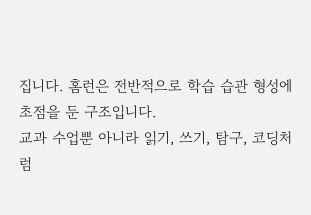집니다. 홈런은 전반적으로 학습 습관 형성에 초점을 둔 구조입니다.
교과 수업뿐 아니라 읽기, 쓰기, 탐구, 코딩처럼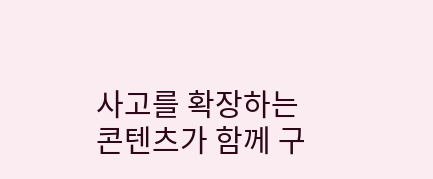사고를 확장하는 콘텐츠가 함께 구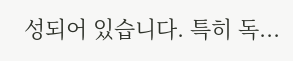성되어 있습니다. 특히 독...